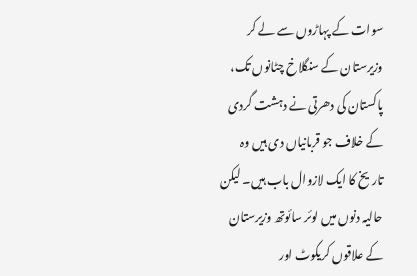سوات کے پہاڑوں سے لے کر وزیرستان کے سنگلاخ چٹانوں تک، پاکستان کی دھرتی نے دہشت گردی کے خلاف جو قربانیاں دی ہیں وہ تاریخ کا ایک لازوال باب ہیں۔ لیکن حالیہ دنوں میں لوئر سائوتھ وزیرستان کے علاقوں کریکوٹ اور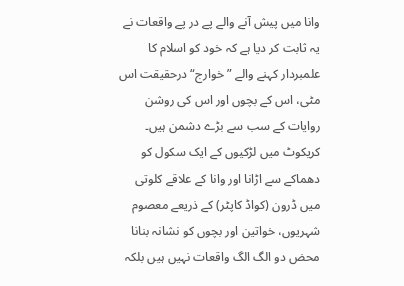وانا میں پیش آنے والے پے در پے واقعات نے یہ ثابت کر دیا ہے کہ خود کو اسلام کا علمبردار کہنے والے ”خوارج“ درحقیقت اس مٹی، اس کے بچوں اور اس کی روشن روایات کے سب سے بڑے دشمن ہیں۔ کریکوٹ میں لڑکیوں کے ایک سکول کو دھماکے سے اڑانا اور وانا کے علاقے کلوتی میں ڈرون (کواڈ کاپٹر) کے ذریعے معصوم شہریوں، خواتین اور بچوں کو نشانہ بنانا محض دو الگ الگ واقعات نہیں ہیں بلکہ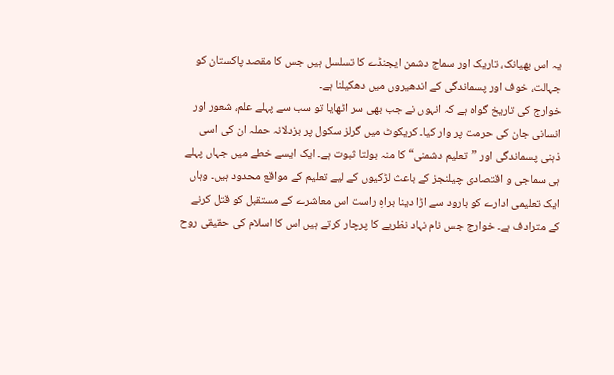یہ اس بھیانک، تاریک اور سماج دشمن ایجنڈے کا تسلسل ہیں جس کا مقصد پاکستان کو جہالت، خوف اور پسماندگی کے اندھیروں میں دھکیلنا ہے۔
خوارج کی تاریخ گواہ ہے کہ انہوں نے جب بھی سر اٹھایا تو سب سے پہلے علم، شعور اور انسانی جان کی حرمت پر وار کیا۔ کریکوٹ میں گرلز سکول پر بزدلانہ حملہ ان کی اسی ذہنی پسماندگی اور ”تعلیم دشمنی“ کا منہ بولتا ثبوت ہے۔ ایک ایسے خطے میں جہاں پہلے ہی سماجی و اقتصادی چیلنجز کے باعث لڑکیوں کے لیے تعلیم کے مواقع محدود ہیں۔ وہاں ایک تعلیمی ادارے کو بارود سے اڑا دینا براہِ راست اس معاشرے کے مستقبل کو قتل کرنے کے مترادف ہے۔ خوارج جس نام نہاد نظریے کا پرچار کرتے ہیں اس کا اسلام کی حقیقی روح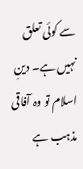سے کوئی تعلق نہیں ہے۔ دینِ اسلام تو وہ آفاقی مذہب ہے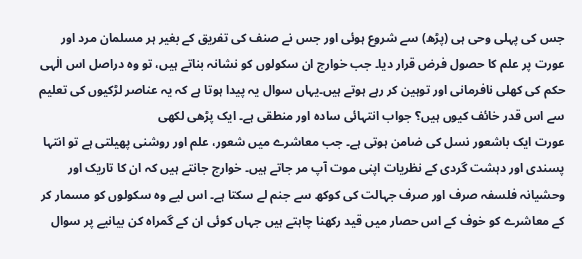جس کی پہلی وحی ہی (پڑھ) سے شروع ہوئی اور جس نے صنف کی تفریق کے بغیر ہر مسلمان مرد اور عورت پر علم کا حصول فرض قرار دیا۔ جب خوارج ان سکولوں کو نشانہ بناتے ہیں، تو وہ دراصل اس الٰہی حکم کی کھلی نافرمانی اور توہین کر رہے ہوتے ہیں۔یہاں سوال یہ پیدا ہوتا ہے کہ یہ عناصر لڑکیوں کی تعلیم سے اس قدر خائف کیوں ہیں؟ جواب انتہائی سادہ اور منطقی ہے۔ ایک پڑھی لکھی
عورت ایک باشعور نسل کی ضامن ہوتی ہے۔ جب معاشرے میں شعور، علم اور روشنی پھیلتی ہے تو انتہا پسندی اور دہشت گردی کے نظریات اپنی موت آپ مر جاتے ہیں۔ خوارج جانتے ہیں کہ ان کا تاریک اور وحشیانہ فلسفہ صرف اور صرف جہالت کی کوکھ سے جنم لے سکتا ہے۔ اس لیے وہ سکولوں کو مسمار کر کے معاشرے کو خوف کے اس حصار میں قید رکھنا چاہتے ہیں جہاں کوئی ان کے گمراہ کن بیانیے پر سوال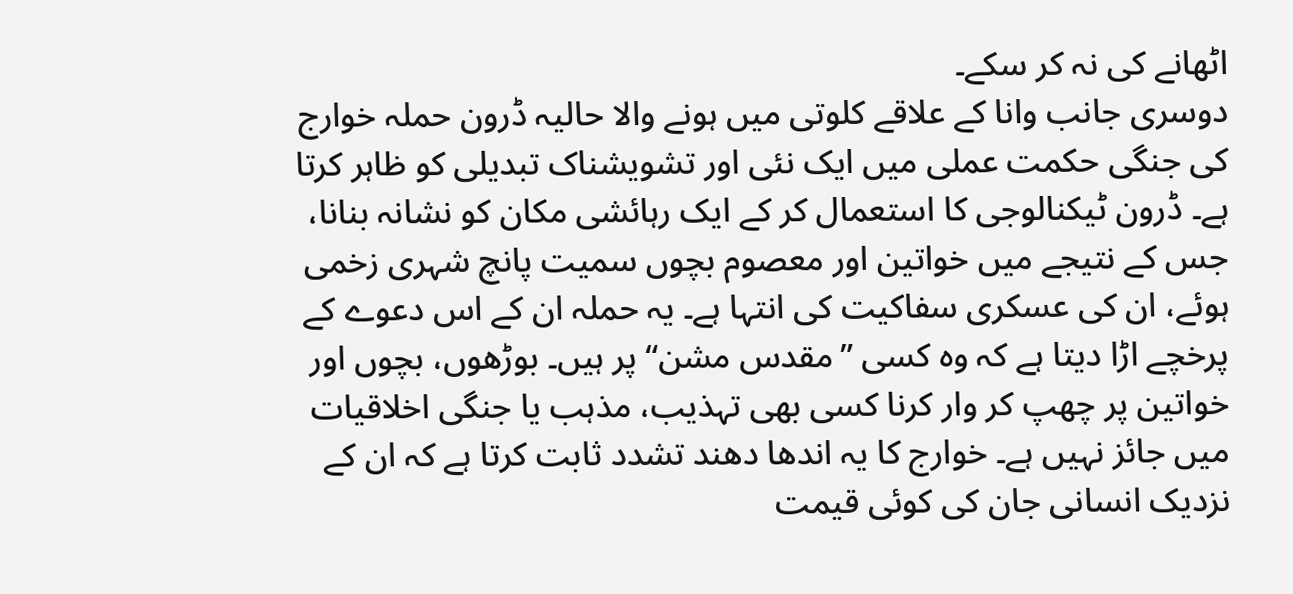اٹھانے کی نہ کر سکے۔
دوسری جانب وانا کے علاقے کلوتی میں ہونے والا حالیہ ڈرون حملہ خوارج کی جنگی حکمت عملی میں ایک نئی اور تشویشناک تبدیلی کو ظاہر کرتا ہے۔ ڈرون ٹیکنالوجی کا استعمال کر کے ایک رہائشی مکان کو نشانہ بنانا، جس کے نتیجے میں خواتین اور معصوم بچوں سمیت پانچ شہری زخمی ہوئے، ان کی عسکری سفاکیت کی انتہا ہے۔ یہ حملہ ان کے اس دعوے کے پرخچے اڑا دیتا ہے کہ وہ کسی ”مقدس مشن“ پر ہیں۔ بوڑھوں، بچوں اور خواتین پر چھپ کر وار کرنا کسی بھی تہذیب، مذہب یا جنگی اخلاقیات میں جائز نہیں ہے۔ خوارج کا یہ اندھا دھند تشدد ثابت کرتا ہے کہ ان کے نزدیک انسانی جان کی کوئی قیمت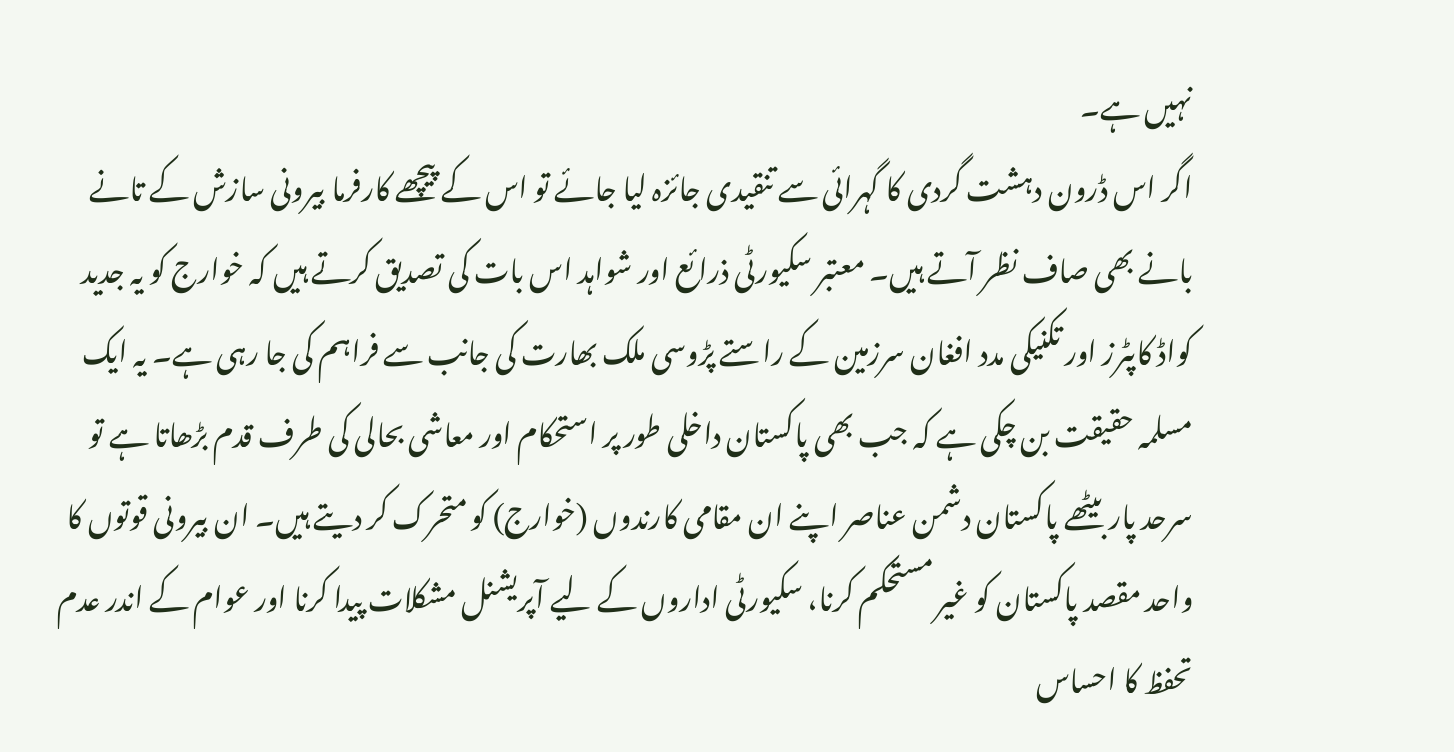نہیں ہے۔
اگر اس ڈرون دہشت گردی کا گہرائی سے تنقیدی جائزہ لیا جائے تو اس کے پیچھے کارفرما بیرونی سازش کے تانے بانے بھی صاف نظر آتے ہیں۔ معتبر سکیورٹی ذرائع اور شواہد اس بات کی تصدیق کرتے ہیں کہ خوارج کو یہ جدید کواڈ کاپٹرز اور تکنیکی مدد افغان سرزمین کے راستے پڑوسی ملک بھارت کی جانب سے فراہم کی جا رہی ہے۔ یہ ایک مسلمہ حقیقت بن چکی ہے کہ جب بھی پاکستان داخلی طور پر استحکام اور معاشی بحالی کی طرف قدم بڑھاتا ہے تو سرحد پار بیٹھے پاکستان دشمن عناصر اپنے ان مقامی کارندوں (خوارج) کو متحرک کر دیتے ہیں۔ ان بیرونی قوتوں کا واحد مقصد پاکستان کو غیر مستحکم کرنا، سکیورٹی اداروں کے لیے آپریشنل مشکلات پیدا کرنا اور عوام کے اندر عدم تحفظ کا احساس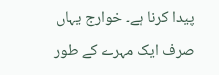پیدا کرنا ہے۔ خوارج یہاں صرف ایک مہرے کے طور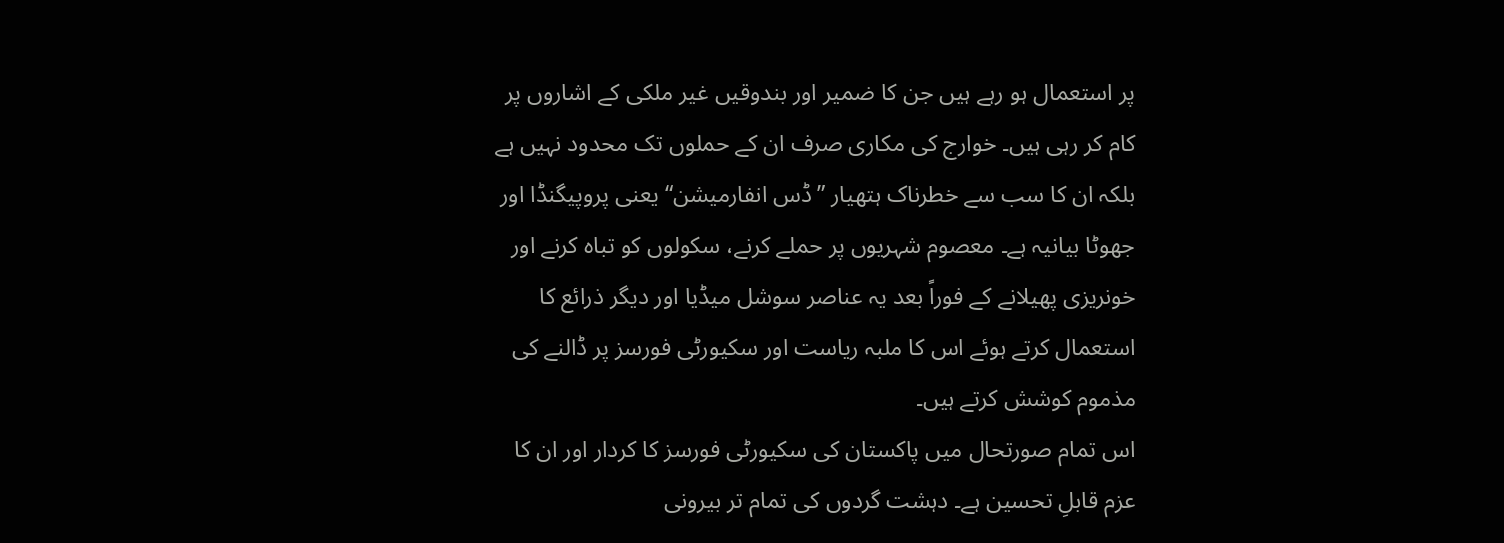پر استعمال ہو رہے ہیں جن کا ضمیر اور بندوقیں غیر ملکی کے اشاروں پر کام کر رہی ہیں۔ خوارج کی مکاری صرف ان کے حملوں تک محدود نہیں ہے بلکہ ان کا سب سے خطرناک ہتھیار ”ڈس انفارمیشن“ یعنی پروپیگنڈا اور جھوٹا بیانیہ ہے۔ معصوم شہریوں پر حملے کرنے، سکولوں کو تباہ کرنے اور خونریزی پھیلانے کے فوراً بعد یہ عناصر سوشل میڈیا اور دیگر ذرائع کا استعمال کرتے ہوئے اس کا ملبہ ریاست اور سکیورٹی فورسز پر ڈالنے کی مذموم کوشش کرتے ہیں۔
اس تمام صورتحال میں پاکستان کی سکیورٹی فورسز کا کردار اور ان کا عزم قابلِ تحسین ہے۔ دہشت گردوں کی تمام تر بیرونی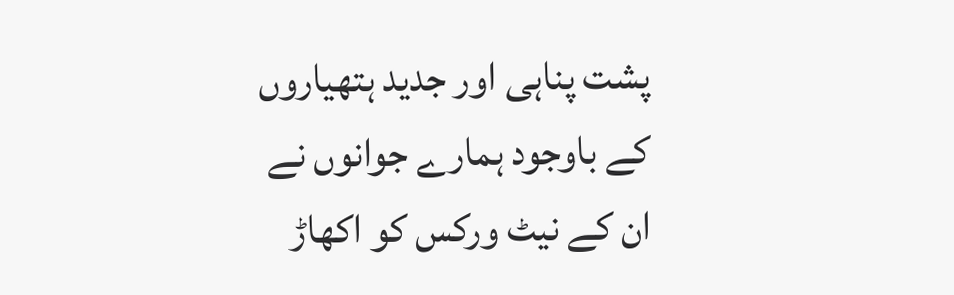پشت پناہی اور جدید ہتھیاروں کے باوجود ہمارے جوانوں نے ان کے نیٹ ورکس کو اکھاڑ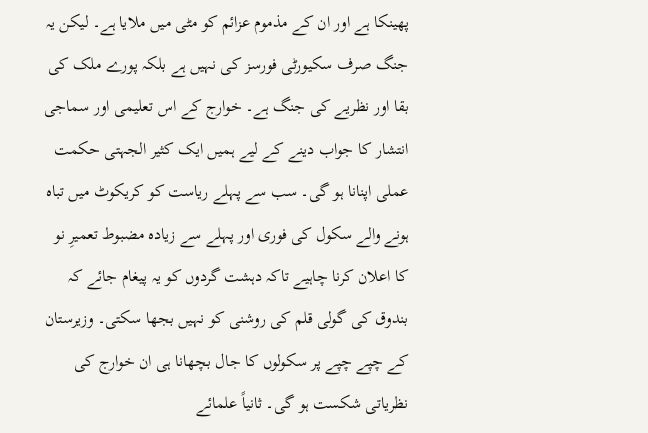پھینکا ہے اور ان کے مذموم عزائم کو مٹی میں ملایا ہے۔ لیکن یہ جنگ صرف سکیورٹی فورسز کی نہیں ہے بلکہ پورے ملک کی بقا اور نظریے کی جنگ ہے۔ خوارج کے اس تعلیمی اور سماجی انتشار کا جواب دینے کے لیے ہمیں ایک کثیر الجہتی حکمت عملی اپنانا ہو گی۔ سب سے پہلے ریاست کو کریکوٹ میں تباہ ہونے والے سکول کی فوری اور پہلے سے زیادہ مضبوط تعمیرِ نو کا اعلان کرنا چاہیے تاکہ دہشت گردوں کو یہ پیغام جائے کہ بندوق کی گولی قلم کی روشنی کو نہیں بجھا سکتی۔ وزیرستان کے چپے چپے پر سکولوں کا جال بچھانا ہی ان خوارج کی نظریاتی شکست ہو گی۔ ثانیاً علمائے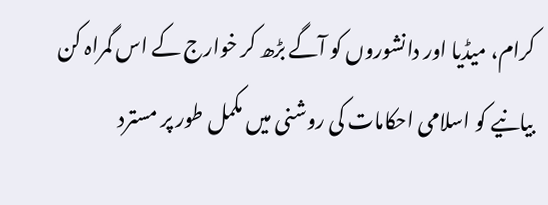کرام، میڈیا اور دانشوروں کو آگے بڑھ کر خوارج کے اس گمراہ کن بیانیے کو اسلامی احکامات کی روشنی میں مکمل طور پر مسترد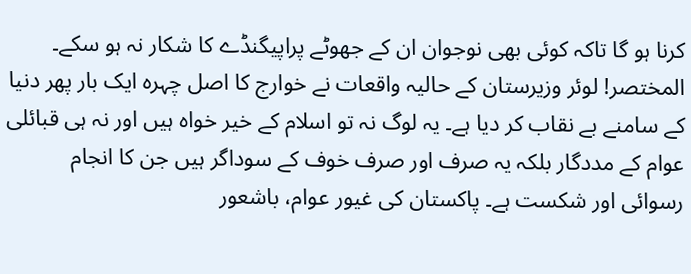کرنا ہو گا تاکہ کوئی بھی نوجوان ان کے جھوٹے پراپیگنڈے کا شکار نہ ہو سکے۔
المختصر! لوئر وزیرستان کے حالیہ واقعات نے خوارج کا اصل چہرہ ایک بار پھر دنیا کے سامنے بے نقاب کر دیا ہے۔ یہ لوگ نہ تو اسلام کے خیر خواہ ہیں اور نہ ہی قبائلی عوام کے مددگار بلکہ یہ صرف اور صرف خوف کے سوداگر ہیں جن کا انجام رسوائی اور شکست ہے۔ پاکستان کی غیور عوام، باشعور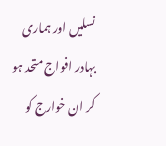نسلیں اور ہماری بہادر افواج متحد ہو کر ان خوارج کو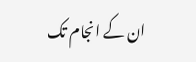ان کے انجام تک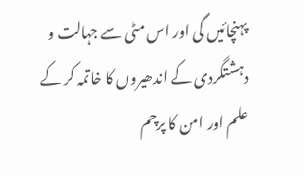پہنچائیں گی اور اس مٹی سے جہالت و دہشتگردی کے اندھیروں کا خاتمہ کر کے علم اور امن کا پرچم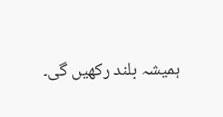ہمیشہ بلند رکھیں گی۔